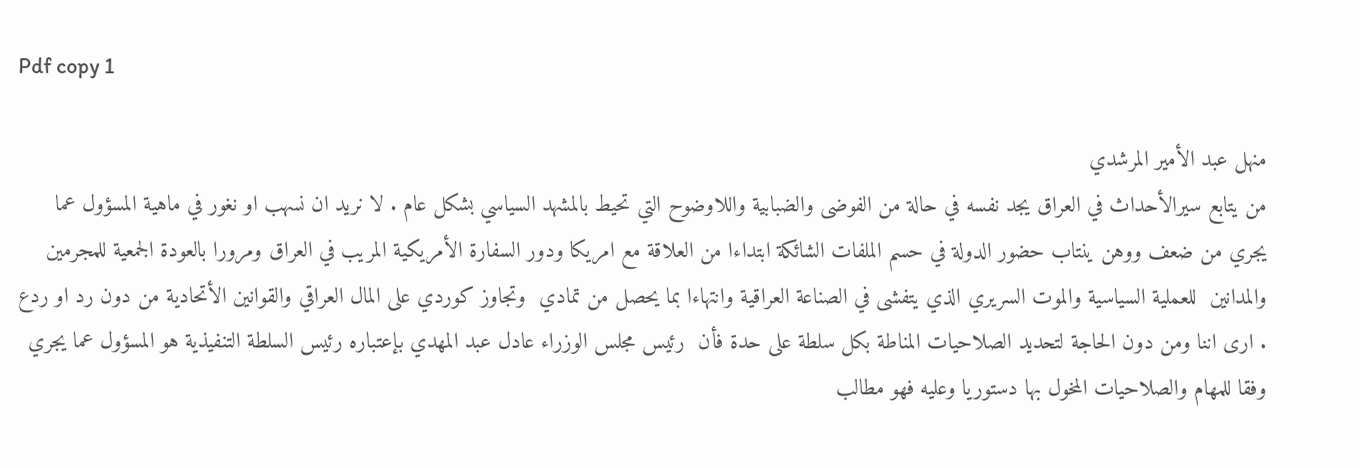Pdf copy 1

منهل عبد الأمير المرشدي
من يتابع سيرالأحداث في العراق يجد نفسه في حالة من الفوضى والضبابية واللاوضوح التي تحيط بالمشهد السياسي بشكل عام . لا نريد ان نسهب او نغور في ماهية المسؤول عما يجري من ضعف ووهن ينتاب حضور الدولة في حسم الملفات الشائكة ابتداءا من العلاقة مع امريكا ودور السفارة الأمريكية المريب في العراق ومرورا بالعودة الجمعية للمجرمين والمدانين  للعملية السياسية والموت السريري الذي يتفشى في الصناعة العراقية وانتهاءا بما يحصل من تمادي  وتجاوز كوردي على المال العراقي والقوانين الأتحادية من دون رد او ردع . ارى اننا ومن دون الحاجة لتحديد الصلاحيات المناطة بكل سلطة على حدة فأن  رئيس مجلس الوزراء عادل عبد المهدي بإعتباره رئيس السلطة التنفيذية هو المسؤول عما يجري وفقا للمهام والصلاحيات المخول بها دستوريا وعليه فهو مطالب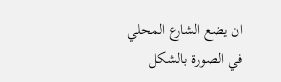ان يضع الشارع المحلي في الصورة بالشكل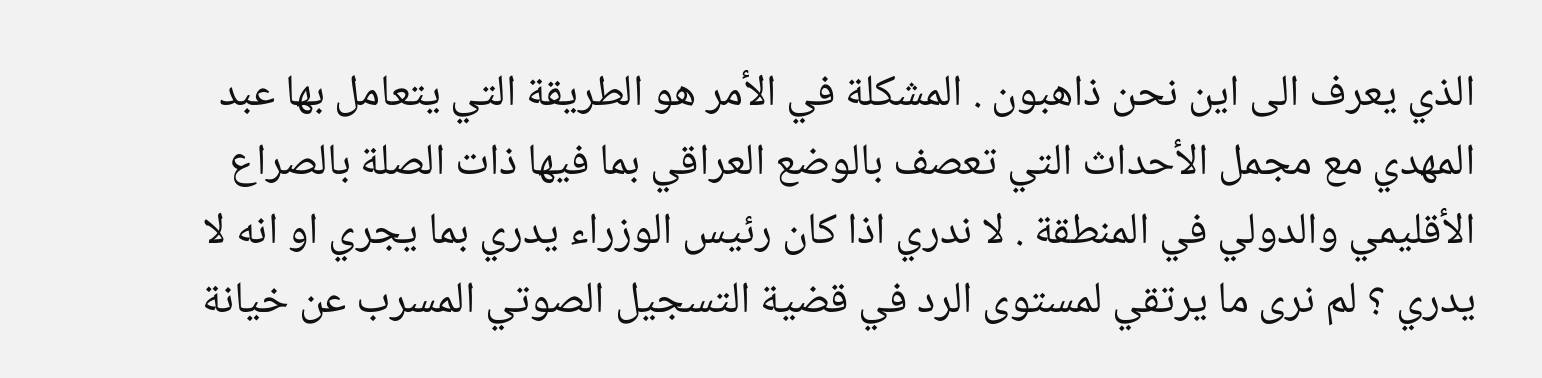الذي يعرف الى اين نحن ذاهبون . المشكلة في الأمر هو الطريقة التي يتعامل بها عبد المهدي مع مجمل الأحداث التي تعصف بالوضع العراقي بما فيها ذات الصلة بالصراع الأقليمي والدولي في المنطقة . لا ندري اذا كان رئيس الوزراء يدري بما يجري او انه لا يدري ؟ لم نرى ما يرتقي لمستوى الرد في قضية التسجيل الصوتي المسرب عن خيانة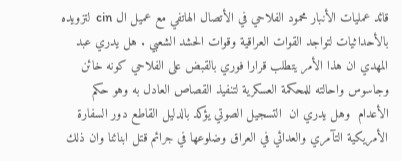قائد عمليات الأنبار محمود الفلاحي في الأتصال الهاتفي مع عميل ال cin  لتزويده بالأحداثيات لتواجد القوات العراقية وقوات الحشد الشعبي . هل يدري عبد المهدي ان هذا الأمر يتطلب قرارا فوري بالقبض على الفلاحي كونه خائن وجاسوس واحالته للمحكمة العسكرية لتنفيذ القصاص العادل به وهو حكم الأعدام  وهل يدري ان  التسجيل الصوتي يؤكد بالدليل القاطع دور السفارة الأمريكية التآمري والعدائي في العراق وضلوعها في جرائم قتل ابنائنا وان ذلك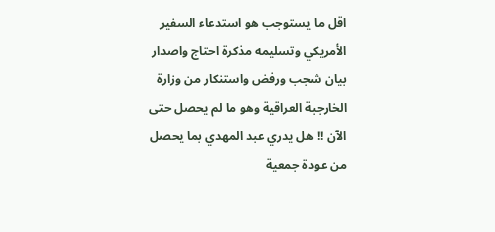اقل ما يستوجب هو استدعاء السفير الأمريكي وتسليمه مذكرة احتاج واصدار بيان شجب ورفض واستنكار من وزارة الخارجبة العراقية وهو ما لم يحصل حتى الآن !! هل يدري عبد المهدي بما يحصل من عودة جمعية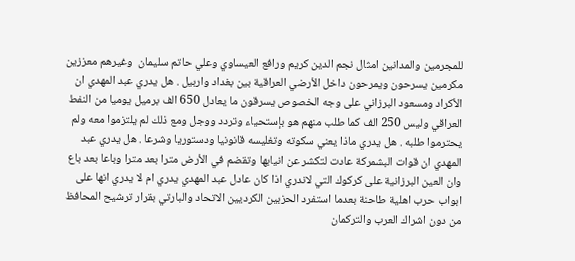للمجرمين والمدانين امثال نجم الدين كريم ورافع العيساوي وعلي حاتم سليمان  وغيرهم معززين مكرمين يسرحون ويمرحون داخل الأرضي العراقية بين بغداد واربيل . هل يدري عبد المهدي ان الأكراد ومسعود البرزاني على وجه الخصوص يسرقون ما يعادل 650 الف برميل يوميا من النفط العراقي وليس 250 الف كما طلب منهم هو بإستحياء وتردد ووجل ومع ذلك لم يلتزموا معه ولم يحترموا طلبه . هل يدري ماذا يعني سكوته وتغليسه قانونيا ودستوريا وشرعا . هل يدري عبد المهدي ان قوات البشمركة عادت لتكشر عن انيابها وتقضم في الأرض مترا بعد مترا وباعا بعد باع وان العين البرزانية على كركوك التي لاندري اذا كان عادل عبد المهدي يدري ام لا يدري انها على ابواب حرب اهلية طاحنة بعدما استفرد الحزبين الكرديين الاتحاد والبارتي بقرار ترشيح المحافظ من دون اشراك العرب والتركمان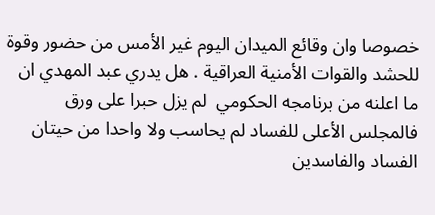خصوصا وان وقائع الميدان اليوم غير الأمس من حضور وقوة للحشد والقوات الأمنية العراقية . هل يدري عبد المهدي ان ما اعلنه من برنامجه الحكومي  لم يزل حبرا على ورق فالمجلس الأعلى للفساد لم يحاسب ولا واحدا من حيتان الفساد والفاسدين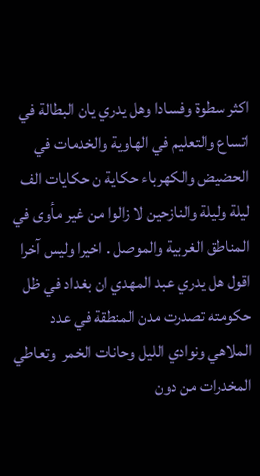اكثر سطوة وفسادا وهل يدري يان البطالة في اتساع والتعليم في الهاوية والخدمات في الحضيض والكهرباء حكاية ن حكايات الف ليلة وليلة والنازحين لا زالوا من غير مأوى في المناطق الغربية والموصل . اخيرا وليس آخرا اقول هل يدري عبد المهدي ان بغداد في ظل حكومته تصدرت مدن المنطقة في عدد الملاهي ونوادي الليل وحانات الخمر  وتعاطي المخدرات من دون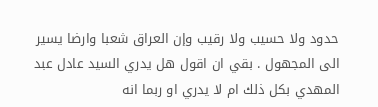حدود ولا حسيب ولا رقيب وإن العراق شعبا وارضا يسير الى المجهول . بقي ان اقول هل يدري السيد عادل عبد المهدي بكل ذلك ام لا يدري او ربما انه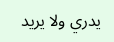يدري ولا يريد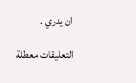ان يدري .

التعليقات معطلة